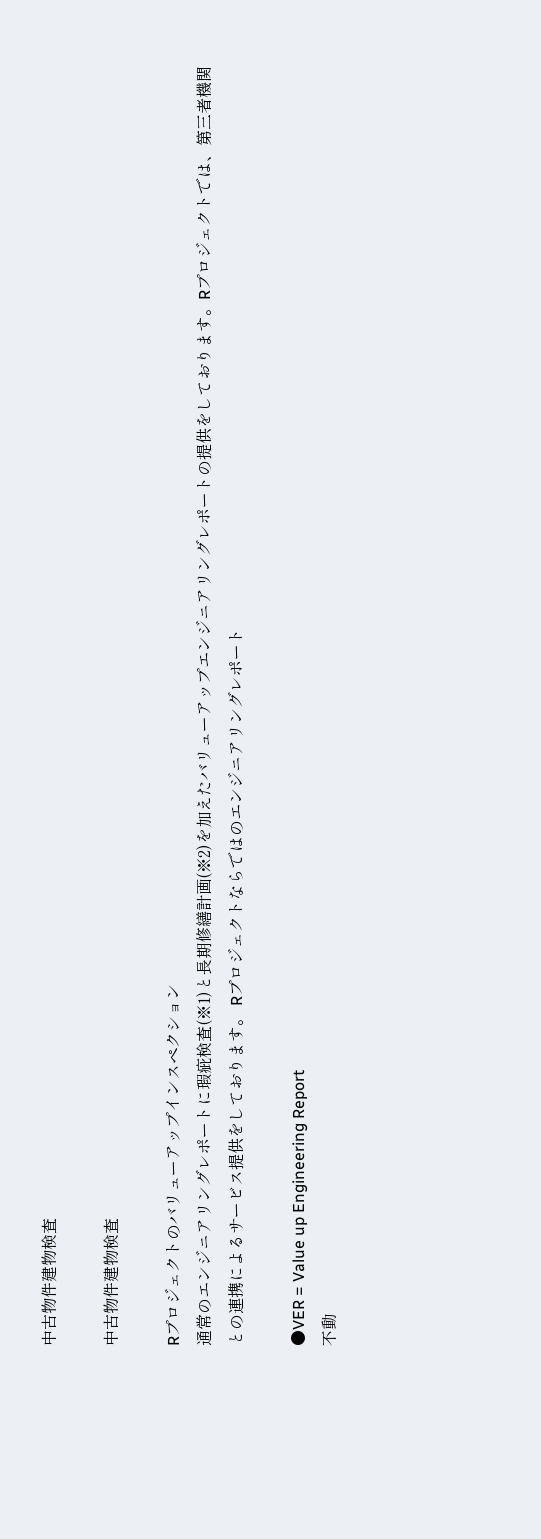中古物件建物検査

中古物件建物検査

Rプロジェクトのバリューアップインスペクション
通常のエンジニアリングレポートに瑕疵検査(※1)と長期修繕計画(※2)を加えたバリューアップエンジニアリングレポートの提供をしております。Rプロジェクトでは、第三者機関との連携によるサービス提供をしております。 Rプロジェクトならではのエンジニアリングレポート

●VER = Value up Engineering Report
不動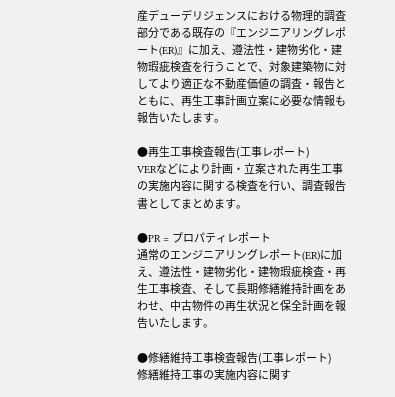産デューデリジェンスにおける物理的調査部分である既存の『エンジニアリングレポート(ER)』に加え、遵法性・建物劣化・建物瑕疵検査を行うことで、対象建築物に対してより適正な不動産価値の調査・報告とともに、再生工事計画立案に必要な情報も報告いたします。

●再生工事検査報告(工事レポート)
VERなどにより計画・立案された再生工事の実施内容に関する検査を行い、調査報告書としてまとめます。

●PR = プロパティレポート
通常のエンジニアリングレポート(ER)に加え、遵法性・建物劣化・建物瑕疵検査・再生工事検査、そして長期修繕維持計画をあわせ、中古物件の再生状況と保全計画を報告いたします。

●修繕維持工事検査報告(工事レポート)
修繕維持工事の実施内容に関す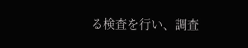る検査を行い、調査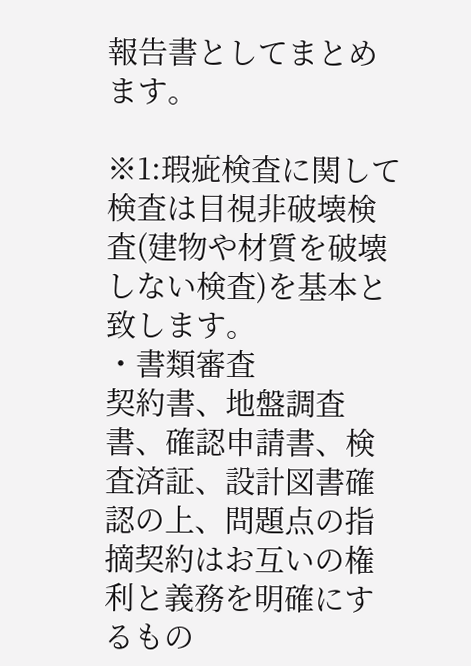報告書としてまとめます。

※1:瑕疵検査に関して
検査は目視非破壊検査(建物や材質を破壊しない検査)を基本と致します。
・書類審査
契約書、地盤調査書、確認申請書、検査済証、設計図書確認の上、問題点の指摘契約はお互いの権利と義務を明確にするもの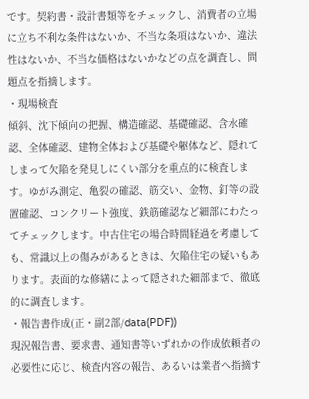です。契約書・設計書類等をチェックし、消費者の立場に立ち不利な条件はないか、不当な条項はないか、違法性はないか、不当な価格はないかなどの点を調査し、問題点を指摘します。
・現場検査
傾斜、沈下傾向の把握、構造確認、基礎確認、含水確認、全体確認、建物全体および基礎や躯体など、隠れてしまって欠陥を発見しにくい部分を重点的に検査します。ゆがみ測定、亀裂の確認、筋交い、金物、釘等の設置確認、コンクリート強度、鉄筋確認など細部にわたってチェックします。中古住宅の場合時間経過を考慮しても、常識以上の傷みがあるときは、欠陥住宅の疑いもあります。表面的な修繕によって隠された細部まで、徹底的に調査します。
・報告書作成(正・副2部/data(PDF))
現況報告書、要求書、通知書等いずれかの作成依頼者の必要性に応じ、検査内容の報告、あるいは業者へ指摘す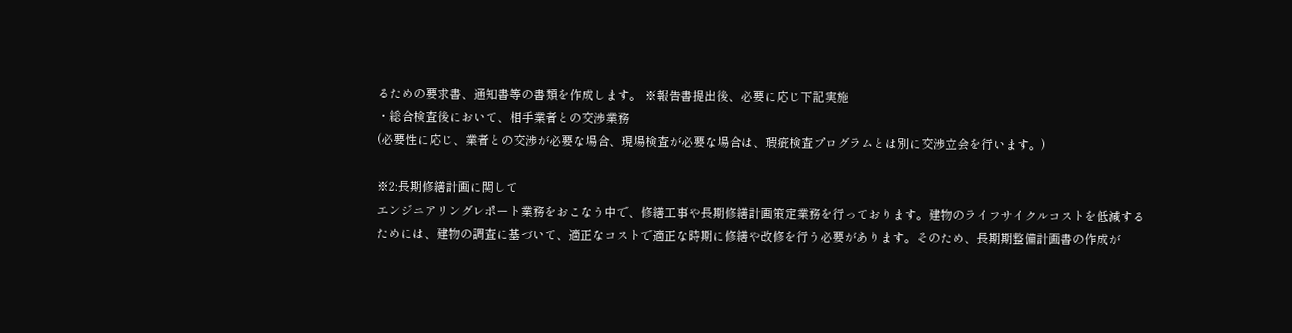るための要求書、通知書等の書類を作成します。 ※報告書提出後、必要に応じ下記実施
・総合検査後において、相手業者との交渉業務
(必要性に応じ、業者との交渉が必要な場合、現場検査が必要な場合は、瑕疵検査プログラムとは別に交渉立会を行います。)

※2:長期修繕計画に関して
エンジニアリングレポート業務をおこなう中で、修繕工事や長期修繕計画策定業務を行っております。建物のライフサイクルコストを低減するためには、建物の調査に基づいて、適正なコストで適正な時期に修繕や改修を行う必要があります。そのため、長期期整備計画書の作成が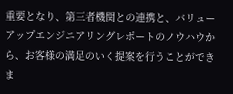重要となり、第三者機関との連携と、バリューアップエンジニアリングレポートのノウハウから、お客様の満足のいく提案を行うことができま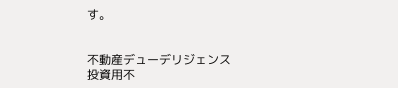す。


不動産デューデリジェンス
投資用不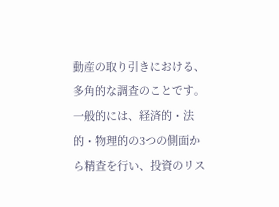動産の取り引きにおける、多角的な調査のことです。一般的には、経済的・法的・物理的の3つの側面から精査を行い、投資のリス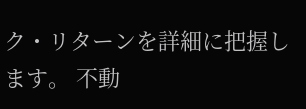ク・リターンを詳細に把握します。 不動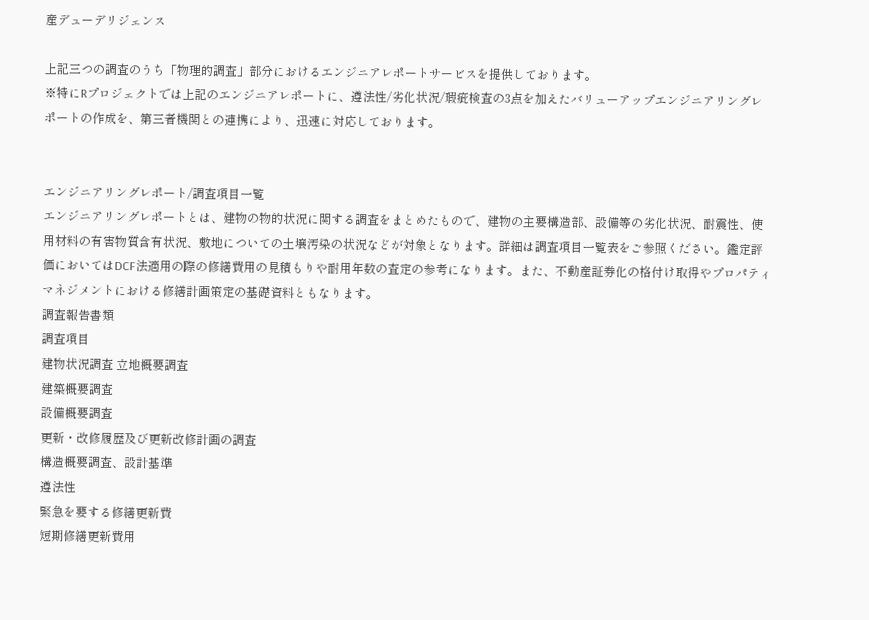産デューデリジェンス

上記三つの調査のうち「物理的調査」部分におけるエンジニアレポートサービスを提供しております。
※特にRプロジェクトでは上記のエンジニアレポートに、遵法性/劣化状況/瑕疵検査の3点を加えたバリューアップエンジニアリングレポートの作成を、第三者機関との連携により、迅速に対応しております。


エンジニアリングレポート/調査項目一覧
エンジニアリングレポートとは、建物の物的状況に関する調査をまとめたもので、建物の主要構造部、設備等の劣化状況、耐震性、使用材料の有害物質含有状況、敷地についての土壌汚染の状況などが対象となります。詳細は調査項目一覧表をご参照ください。鑑定評価においてはDCF法適用の際の修繕費用の見積もりや耐用年数の査定の参考になります。また、不動産証券化の格付け取得やプロパティマネジメントにおける修繕計画策定の基礎資料ともなります。
調査報告書類
調査項目
建物状況調査 立地概要調査
建築概要調査
設備概要調査
更新・改修履歴及び更新改修計画の調査
構造概要調査、設計基準
遵法性
緊急を要する修繕更新費
短期修繕更新費用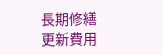長期修繕更新費用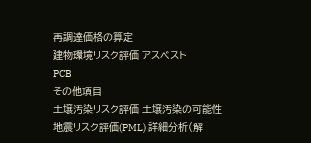再調達価格の算定
建物環境リスク評価 アスベスト
PCB
その他項目
土壌汚染リスク評価 土壌汚染の可能性
地震リスク評価(PML) 詳細分析(解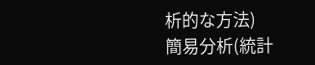析的な方法)
簡易分析(統計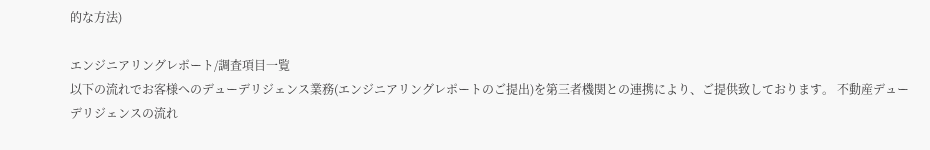的な方法)

エンジニアリングレポート/調査項目一覧
以下の流れでお客様へのデューデリジェンス業務(エンジニアリングレポートのご提出)を第三者機関との連携により、ご提供致しております。 不動産デューデリジェンスの流れ